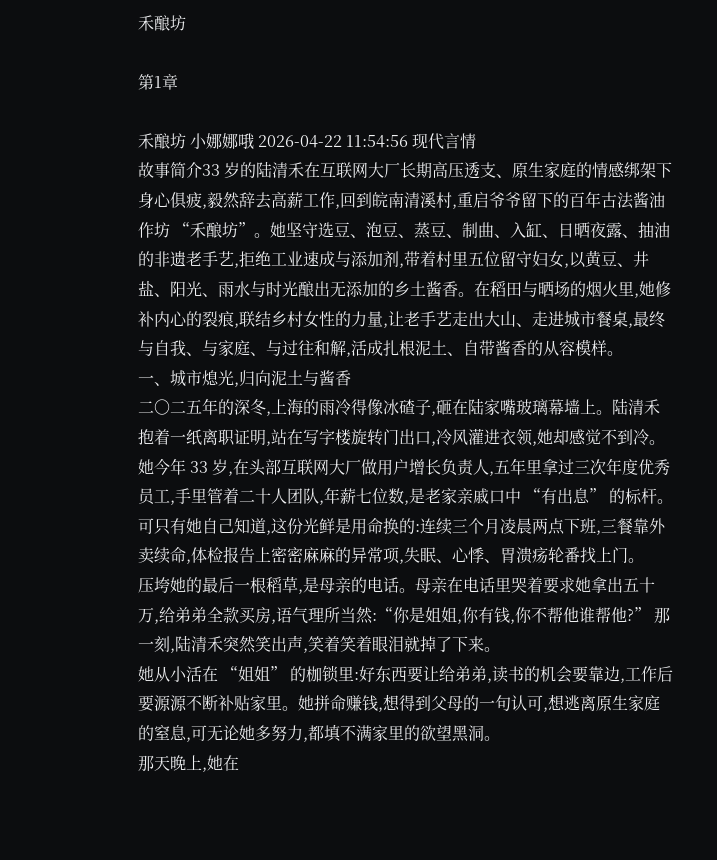禾酿坊

第1章

禾酿坊 小娜娜哦 2026-04-22 11:54:56 现代言情
故事简介33 岁的陆清禾在互联网大厂长期高压透支、原生家庭的情感绑架下身心俱疲,毅然辞去高薪工作,回到皖南清溪村,重启爷爷留下的百年古法酱油作坊 “禾酿坊”。她坚守选豆、泡豆、蒸豆、制曲、入缸、日晒夜露、抽油的非遗老手艺,拒绝工业速成与添加剂,带着村里五位留守妇女,以黄豆、井盐、阳光、雨水与时光酿出无添加的乡土酱香。在稻田与晒场的烟火里,她修补内心的裂痕,联结乡村女性的力量,让老手艺走出大山、走进城市餐桌,最终与自我、与家庭、与过往和解,活成扎根泥土、自带酱香的从容模样。
一、城市熄光,归向泥土与酱香
二〇二五年的深冬,上海的雨冷得像冰碴子,砸在陆家嘴玻璃幕墙上。陆清禾抱着一纸离职证明,站在写字楼旋转门出口,冷风灌进衣领,她却感觉不到冷。
她今年 33 岁,在头部互联网大厂做用户增长负责人,五年里拿过三次年度优秀员工,手里管着二十人团队,年薪七位数,是老家亲戚口中 “有出息” 的标杆。可只有她自己知道,这份光鲜是用命换的:连续三个月凌晨两点下班,三餐靠外卖续命,体检报告上密密麻麻的异常项,失眠、心悸、胃溃疡轮番找上门。
压垮她的最后一根稻草,是母亲的电话。母亲在电话里哭着要求她拿出五十万,给弟弟全款买房,语气理所当然:“你是姐姐,你有钱,你不帮他谁帮他?” 那一刻,陆清禾突然笑出声,笑着笑着眼泪就掉了下来。
她从小活在 “姐姐” 的枷锁里:好东西要让给弟弟,读书的机会要靠边,工作后要源源不断补贴家里。她拼命赚钱,想得到父母的一句认可,想逃离原生家庭的窒息,可无论她多努力,都填不满家里的欲望黑洞。
那天晚上,她在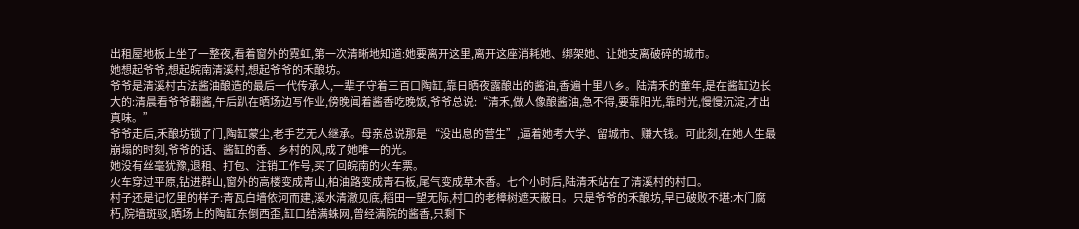出租屋地板上坐了一整夜,看着窗外的霓虹,第一次清晰地知道:她要离开这里,离开这座消耗她、绑架她、让她支离破碎的城市。
她想起爷爷,想起皖南清溪村,想起爷爷的禾酿坊。
爷爷是清溪村古法酱油酿造的最后一代传承人,一辈子守着三百口陶缸,靠日晒夜露酿出的酱油,香遍十里八乡。陆清禾的童年,是在酱缸边长大的:清晨看爷爷翻酱,午后趴在晒场边写作业,傍晚闻着酱香吃晚饭,爷爷总说:“清禾,做人像酿酱油,急不得,要靠阳光,靠时光,慢慢沉淀,才出真味。”
爷爷走后,禾酿坊锁了门,陶缸蒙尘,老手艺无人继承。母亲总说那是 “没出息的营生”,逼着她考大学、留城市、赚大钱。可此刻,在她人生最崩塌的时刻,爷爷的话、酱缸的香、乡村的风,成了她唯一的光。
她没有丝毫犹豫,退租、打包、注销工作号,买了回皖南的火车票。
火车穿过平原,钻进群山,窗外的高楼变成青山,柏油路变成青石板,尾气变成草木香。七个小时后,陆清禾站在了清溪村的村口。
村子还是记忆里的样子:青瓦白墙依河而建,溪水清澈见底,稻田一望无际,村口的老樟树遮天蔽日。只是爷爷的禾酿坊,早已破败不堪:木门腐朽,院墙斑驳,晒场上的陶缸东倒西歪,缸口结满蛛网,曾经满院的酱香,只剩下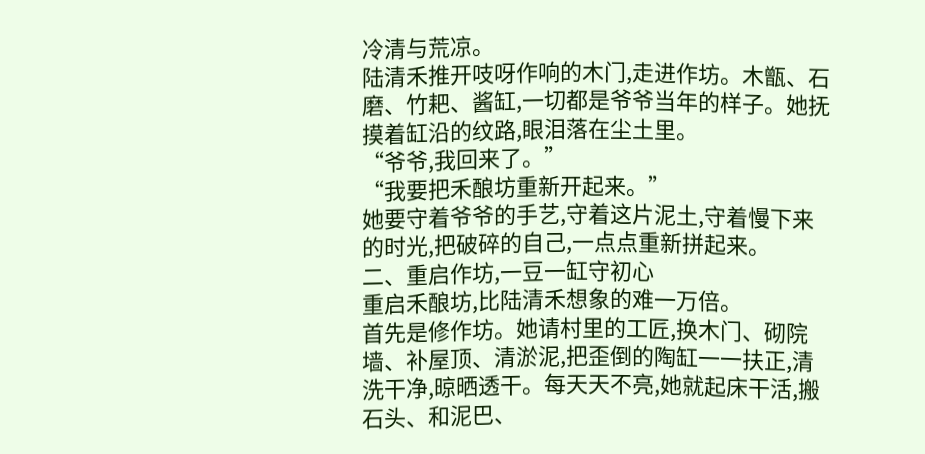冷清与荒凉。
陆清禾推开吱呀作响的木门,走进作坊。木甑、石磨、竹耙、酱缸,一切都是爷爷当年的样子。她抚摸着缸沿的纹路,眼泪落在尘土里。
“爷爷,我回来了。”
“我要把禾酿坊重新开起来。”
她要守着爷爷的手艺,守着这片泥土,守着慢下来的时光,把破碎的自己,一点点重新拼起来。
二、重启作坊,一豆一缸守初心
重启禾酿坊,比陆清禾想象的难一万倍。
首先是修作坊。她请村里的工匠,换木门、砌院墙、补屋顶、清淤泥,把歪倒的陶缸一一扶正,清洗干净,晾晒透干。每天天不亮,她就起床干活,搬石头、和泥巴、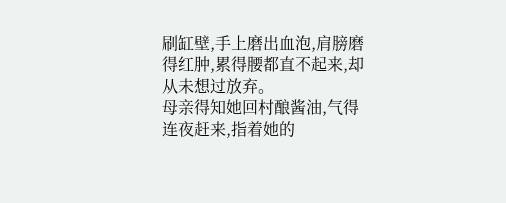刷缸壁,手上磨出血泡,肩膀磨得红肿,累得腰都直不起来,却从未想过放弃。
母亲得知她回村酿酱油,气得连夜赶来,指着她的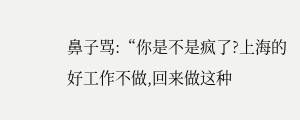鼻子骂:“你是不是疯了?上海的好工作不做,回来做这种